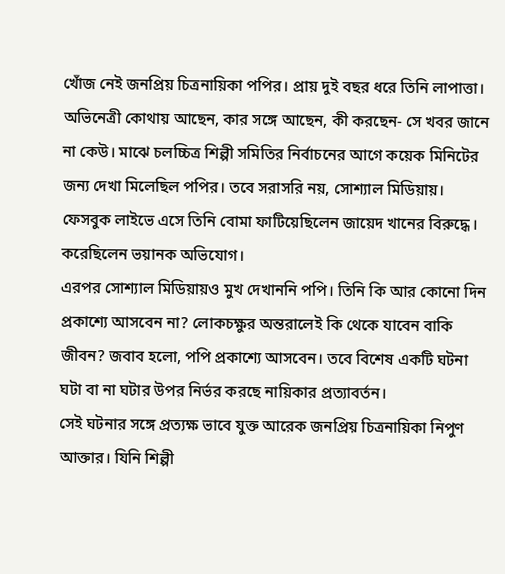খোঁজ নেই জনপ্রিয় চিত্রনায়িকা পপির। প্রায় দুই বছর ধরে তিনি লাপাত্তা। অভিনেত্রী কোথায় আছেন, কার সঙ্গে আছেন, কী করছেন- সে খবর জানে না কেউ। মাঝে চলচ্চিত্র শিল্পী সমিতির নির্বাচনের আগে কয়েক মিনিটের জন্য দেখা মিলেছিল পপির। তবে সরাসরি নয়, সোশ্যাল মিডিয়ায়। ফেসবুক লাইভে এসে তিনি বোমা ফাটিয়েছিলেন জায়েদ খানের বিরুদ্ধে। করেছিলেন ভয়ানক অভিযোগ।
এরপর সোশ্যাল মিডিয়ায়ও মুখ দেখাননি পপি। তিনি কি আর কোনো দিন প্রকাশ্যে আসবেন না? লোকচক্ষুর অন্তরালেই কি থেকে যাবেন বাকি জীবন? জবাব হলো, পপি প্রকাশ্যে আসবেন। তবে বিশেষ একটি ঘটনা ঘটা বা না ঘটার উপর নির্ভর করছে নায়িকার প্রত্যাবর্তন।
সেই ঘটনার সঙ্গে প্রত্যক্ষ ভাবে যুক্ত আরেক জনপ্রিয় চিত্রনায়িকা নিপুণ আক্তার। যিনি শিল্পী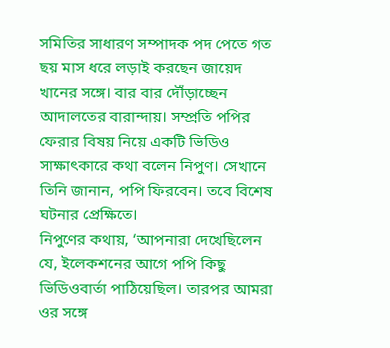সমিতির সাধারণ সম্পাদক পদ পেতে গত ছয় মাস ধরে লড়াই করছেন জায়েদ খানের সঙ্গে। বার বার দৌঁড়াচ্ছেন আদালতের বারান্দায়। সম্প্রতি পপির ফেরার বিষয় নিয়ে একটি ভিডিও সাক্ষাৎকারে কথা বলেন নিপুণ। সেখানে তিনি জানান, পপি ফিরবেন। তবে বিশেষ ঘটনার প্রেক্ষিতে।
নিপুণের কথায়, ‘আপনারা দেখেছিলেন যে, ইলেকশনের আগে পপি কিছু ভিডিওবার্তা পাঠিয়েছিল। তারপর আমরা ওর সঙ্গে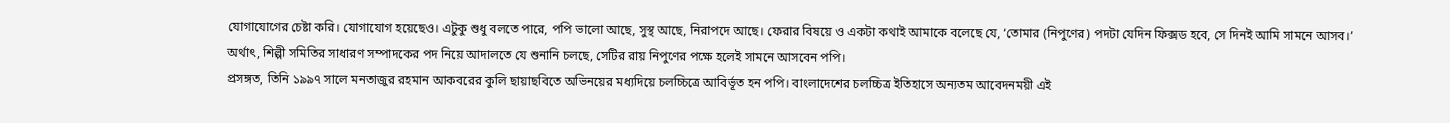যোগাযোগের চেষ্টা করি। যোগাযোগ হয়েছেও। এটুকু শুধু বলতে পারে, পপি ভালো আছে, সুস্থ আছে, নিরাপদে আছে। ফেরার বিষয়ে ও একটা কথাই আমাকে বলেছে যে, ‘তোমার (নিপুণের) পদটা যেদিন ফিক্সড হবে, সে দিনই আমি সামনে আসব।’
অর্থাৎ, শিল্পী সমিতির সাধারণ সম্পাদকের পদ নিয়ে আদালতে যে শুনানি চলছে, সেটির রায় নিপুণের পক্ষে হলেই সামনে আসবেন পপি।
প্রসঙ্গত, তিনি ১৯৯৭ সালে মনতাজুর রহমান আকবরের কুলি ছায়াছবিতে অভিনয়ের মধ্যদিয়ে চলচ্চিত্রে আবির্ভূত হন পপি। বাংলাদেশের চলচ্চিত্র ইতিহাসে অন্যতম আবেদনময়ী এই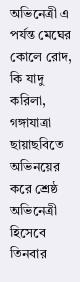অভিনেত্রী এ পর্যন্ত মেঘের কোলে রোদ, কি যাদু করিলা, গঙ্গাযাত্রা ছায়াছবিতে অভিনয়ের করে শ্রেষ্ঠ অভিনেত্রী হিসেবে তিনবার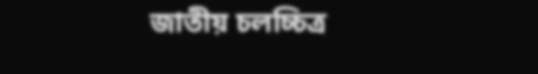জাতীয় চলচ্চিত্র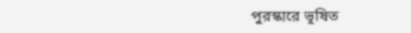পুরস্কারে ভূষিত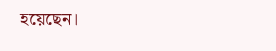হয়েছেন।